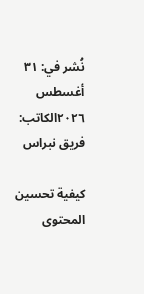نُشر في: ٣١ أغسطس ٢٠٢٦الكاتب: فريق نبراس

كيفية تحسين المحتوى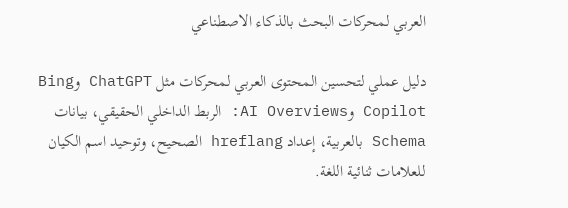العربي لمحركات البحث بالذكاء الاصطناعي

دليل عملي لتحسين المحتوى العربي لمحركات مثل ChatGPT وBing Copilot وAI Overviews: الربط الداخلي الحقيقي، بيانات Schema بالعربية، إعداد hreflang الصحيح، وتوحيد اسم الكيان للعلامات ثنائية اللغة.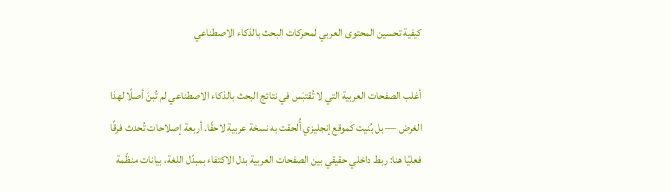كيفية تحسين المحتوى العربي لمحركات البحث بالذكاء الاصطناعي

أغلب الصفحات العربية التي لا تُقتبَس في نتائج البحث بالذكاء الاصطناعي لم تُبنَ أصلًا لهذا الغرض — بل بُنيت كموقع إنجليزي أُلحقت به نسخة عربية لاحقًا. أربعة إصلاحات تُحدث فرقًا فعليًا هنا: ربط داخلي حقيقي بين الصفحات العربية بدل الاكتفاء بمبدّل اللغة، بيانات منظّمة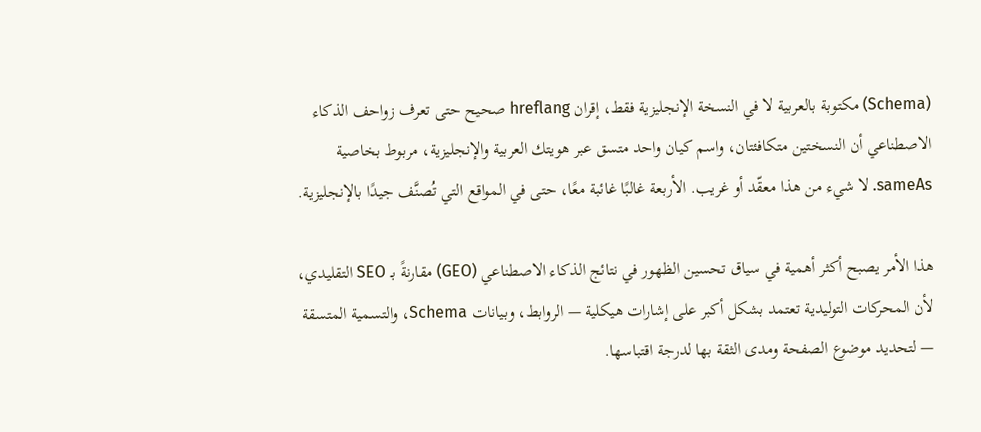(Schema) مكتوبة بالعربية لا في النسخة الإنجليزية فقط، إقران hreflang صحيح حتى تعرف زواحف الذكاء الاصطناعي أن النسختين متكافئتان، واسم كيان واحد متسق عبر هويتك العربية والإنجليزية، مربوط بخاصية sameAs. لا شيء من هذا معقّد أو غريب. الأربعة غالبًا غائبة معًا، حتى في المواقع التي تُصنَّف جيدًا بالإنجليزية.

هذا الأمر يصبح أكثر أهمية في سياق تحسين الظهور في نتائج الذكاء الاصطناعي (GEO) مقارنةً بـ SEO التقليدي، لأن المحركات التوليدية تعتمد بشكل أكبر على إشارات هيكلية — الروابط، وبيانات Schema، والتسمية المتسقة — لتحديد موضوع الصفحة ومدى الثقة بها لدرجة اقتباسها.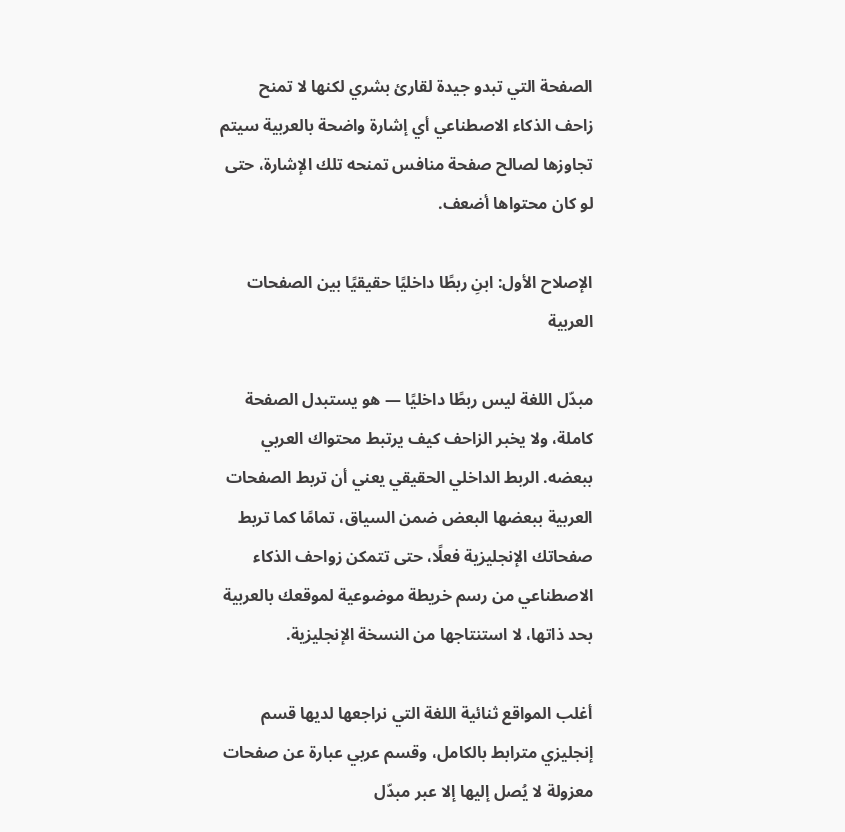الصفحة التي تبدو جيدة لقارئ بشري لكنها لا تمنح زاحف الذكاء الاصطناعي أي إشارة واضحة بالعربية سيتم تجاوزها لصالح صفحة منافس تمنحه تلك الإشارة، حتى لو كان محتواها أضعف.

الإصلاح الأول: ابنِ ربطًا داخليًا حقيقيًا بين الصفحات العربية

مبدّل اللغة ليس ربطًا داخليًا — هو يستبدل الصفحة كاملة، ولا يخبر الزاحف كيف يرتبط محتواك العربي ببعضه. الربط الداخلي الحقيقي يعني أن تربط الصفحات العربية ببعضها البعض ضمن السياق، تمامًا كما تربط صفحاتك الإنجليزية فعلًا، حتى تتمكن زواحف الذكاء الاصطناعي من رسم خريطة موضوعية لموقعك بالعربية بحد ذاتها، لا استنتاجها من النسخة الإنجليزية.

أغلب المواقع ثنائية اللغة التي نراجعها لديها قسم إنجليزي مترابط بالكامل، وقسم عربي عبارة عن صفحات معزولة لا يُصل إليها إلا عبر مبدّل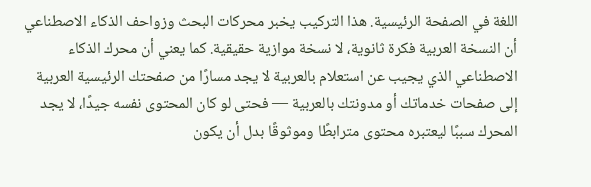اللغة في الصفحة الرئيسية. هذا التركيب يخبر محركات البحث وزواحف الذكاء الاصطناعي أن النسخة العربية فكرة ثانوية، لا نسخة موازية حقيقية. كما يعني أن محرك الذكاء الاصطناعي الذي يجيب عن استعلام بالعربية لا يجد مسارًا من صفحتك الرئيسية العربية إلى صفحات خدماتك أو مدونتك بالعربية — فحتى لو كان المحتوى نفسه جيدًا، لا يجد المحرك سببًا ليعتبره محتوى مترابطًا وموثوقًا بدل أن يكون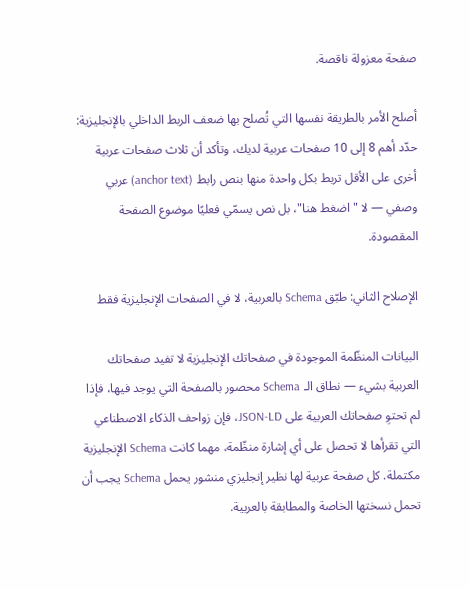صفحة معزولة ناقصة.

أصلح الأمر بالطريقة نفسها التي تُصلح بها ضعف الربط الداخلي بالإنجليزية: حدّد أهم 8 إلى 10 صفحات عربية لديك، وتأكد أن ثلاث صفحات عربية أخرى على الأقل تربط بكل واحدة منها بنص رابط (anchor text) عربي وصفي — لا "اضغط هنا"، بل نص يسمّي فعليًا موضوع الصفحة المقصودة.

الإصلاح الثاني: طبّق Schema بالعربية، لا في الصفحات الإنجليزية فقط

البيانات المنظّمة الموجودة في صفحاتك الإنجليزية لا تفيد صفحاتك العربية بشيء — نطاق الـ Schema محصور بالصفحة التي يوجد فيها، فإذا لم تحتوِ صفحاتك العربية على JSON-LD، فإن زواحف الذكاء الاصطناعي التي تقرأها لا تحصل على أي إشارة منظّمة، مهما كانت Schema الإنجليزية مكتملة. كل صفحة عربية لها نظير إنجليزي منشور يحمل Schema يجب أن تحمل نسختها الخاصة والمطابقة بالعربية.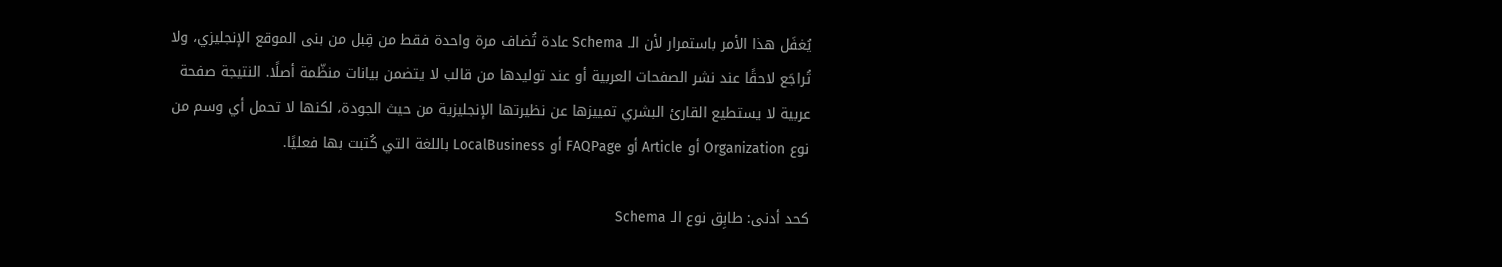يُغفَل هذا الأمر باستمرار لأن الـ Schema عادة تُضاف مرة واحدة فقط من قِبل من بنى الموقع الإنجليزي، ولا تُراجَع لاحقًا عند نشر الصفحات العربية أو عند توليدها من قالب لا يتضمن بيانات منظّمة أصلًا. النتيجة صفحة عربية لا يستطيع القارئ البشري تمييزها عن نظيرتها الإنجليزية من حيث الجودة، لكنها لا تحمل أي وسم من نوع Organization أو Article أو FAQPage أو LocalBusiness باللغة التي كُتبت بها فعليًا.

كحد أدنى: طابِق نوع الـ Schema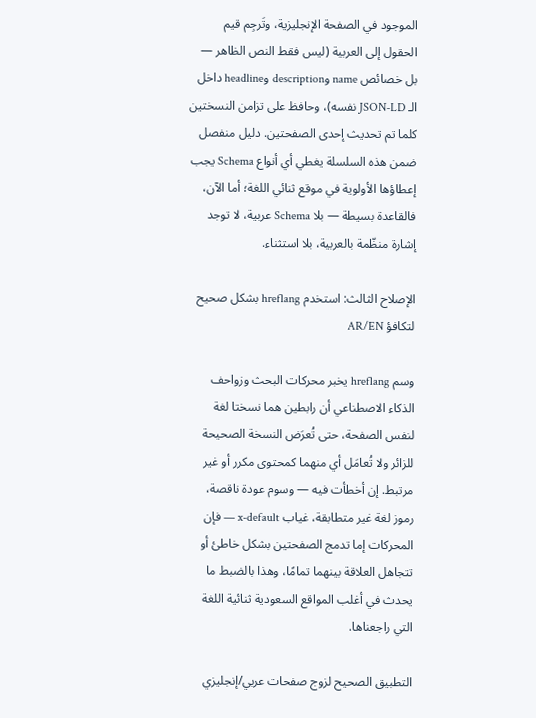الموجود في الصفحة الإنجليزية، وتَرجِم قيم الحقول إلى العربية (ليس فقط النص الظاهر — بل خصائص name وdescription وheadline داخل الـ JSON-LD نفسه)، وحافظ على تزامن النسختين كلما تم تحديث إحدى الصفحتين. دليل منفصل ضمن هذه السلسلة يغطي أي أنواع Schema يجب إعطاؤها الأولوية في موقع ثنائي اللغة؛ أما الآن، فالقاعدة بسيطة — بلا Schema عربية، لا توجد إشارة منظّمة بالعربية، بلا استثناء.

الإصلاح الثالث: استخدم hreflang بشكل صحيح لتكافؤ AR/EN

وسم hreflang يخبر محركات البحث وزواحف الذكاء الاصطناعي أن رابطين هما نسختا لغة لنفس الصفحة، حتى تُعرَض النسخة الصحيحة للزائر ولا تُعامَل أي منهما كمحتوى مكرر أو غير مرتبط. إن أخطأت فيه — وسوم عودة ناقصة، رموز لغة غير متطابقة، غياب x-default — فإن المحركات إما تدمج الصفحتين بشكل خاطئ أو تتجاهل العلاقة بينهما تمامًا، وهذا بالضبط ما يحدث في أغلب المواقع السعودية ثنائية اللغة التي راجعناها.

التطبيق الصحيح لزوج صفحات عربي/إنجليزي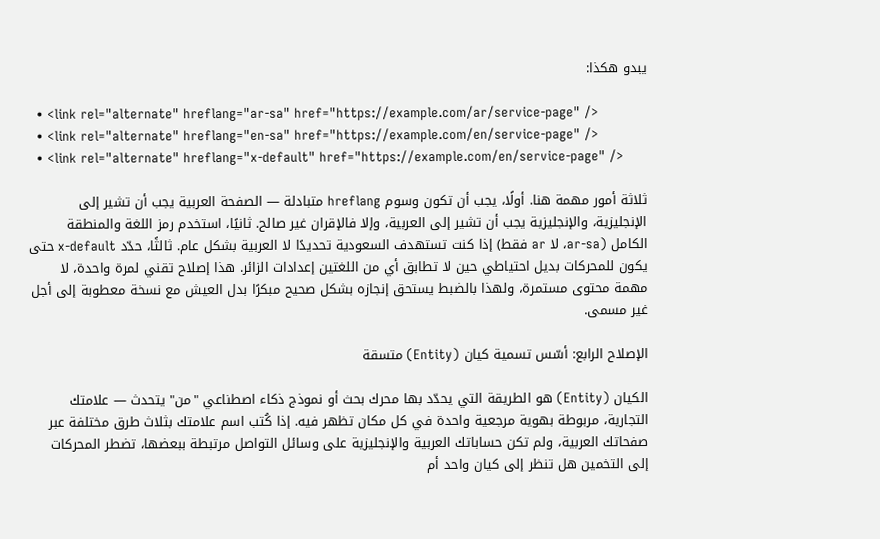يبدو هكذا:

  • <link rel="alternate" hreflang="ar-sa" href="https://example.com/ar/service-page" />
  • <link rel="alternate" hreflang="en-sa" href="https://example.com/en/service-page" />
  • <link rel="alternate" hreflang="x-default" href="https://example.com/en/service-page" />

ثلاثة أمور مهمة هنا. أولًا، يجب أن تكون وسوم hreflang متبادلة — الصفحة العربية يجب أن تشير إلى الإنجليزية، والإنجليزية يجب أن تشير إلى العربية، وإلا فالإقران غير صالح. ثانيًا، استخدم رمز اللغة والمنطقة الكامل (ar-sa، لا ar فقط) إذا كنت تستهدف السعودية تحديدًا لا العربية بشكل عام. ثالثًا، حدّد x-default حتى يكون للمحركات بديل احتياطي حين لا تطابق أي من اللغتين إعدادات الزائر. هذا إصلاح تقني لمرة واحدة، لا مهمة محتوى مستمرة، ولهذا بالضبط يستحق إنجازه بشكل صحيح مبكرًا بدل العيش مع نسخة معطوبة إلى أجل غير مسمى.

الإصلاح الرابع: أسّس تسمية كيان (Entity) متسقة

الكيان (Entity) هو الطريقة التي يحدّد بها محرك بحث أو نموذج ذكاء اصطناعي "من" يتحدث — علامتك التجارية، مربوطة بهوية مرجعية واحدة في كل مكان تظهر فيه. إذا كُتب اسم علامتك بثلاث طرق مختلفة عبر صفحاتك العربية، ولم تكن حساباتك العربية والإنجليزية على وسائل التواصل مرتبطة ببعضها، تضطر المحركات إلى التخمين هل تنظر إلى كيان واحد أم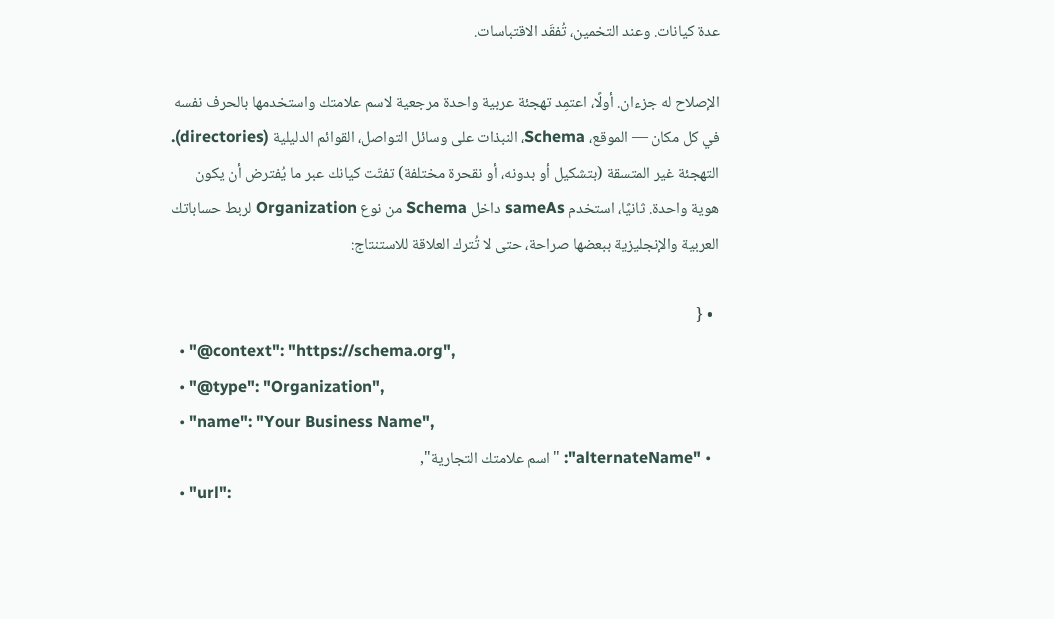عدة كيانات. وعند التخمين، تُفقَد الاقتباسات.

الإصلاح له جزءان. أولًا، اعتمِد تهجئة عربية واحدة مرجعية لاسم علامتك واستخدمها بالحرف نفسه في كل مكان — الموقع، Schema، النبذات على وسائل التواصل، القوائم الدليلية (directories). التهجئة غير المتسقة (بتشكيل أو بدونه، أو نقحرة مختلفة) تفتّت كيانك عبر ما يُفترض أن يكون هوية واحدة. ثانيًا، استخدم sameAs داخل Schema من نوع Organization لربط حساباتك العربية والإنجليزية ببعضها صراحة، حتى لا تُترك العلاقة للاستنتاج:

  • {
  • "@context": "https://schema.org",
  • "@type": "Organization",
  • "name": "Your Business Name",
  • "alternateName": "اسم علامتك التجارية",
  • "url":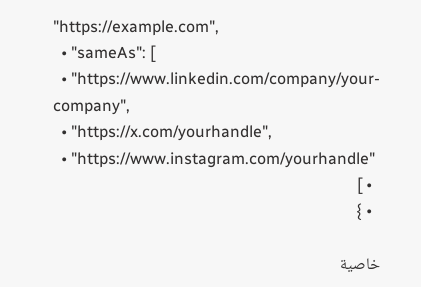"https://example.com",
  • "sameAs": [
  • "https://www.linkedin.com/company/your-company",
  • "https://x.com/yourhandle",
  • "https://www.instagram.com/yourhandle"
  • ]
  • }

خاصية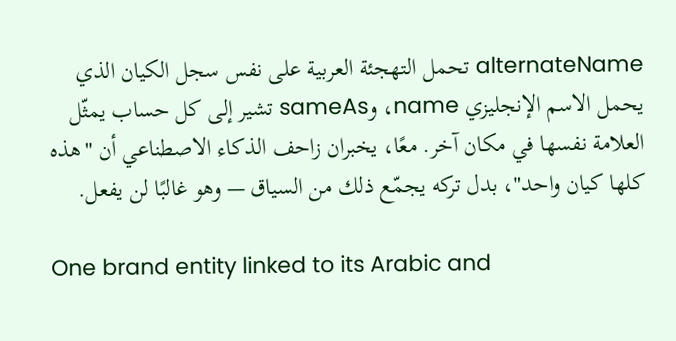alternateName تحمل التهجئة العربية على نفس سجل الكيان الذي يحمل الاسم الإنجليزي name، وsameAs تشير إلى كل حساب يمثّل العلامة نفسها في مكان آخر. معًا، يخبران زاحف الذكاء الاصطناعي أن "هذه كلها كيان واحد"، بدل تركه يجمّع ذلك من السياق — وهو غالبًا لن يفعل.

One brand entity linked to its Arabic and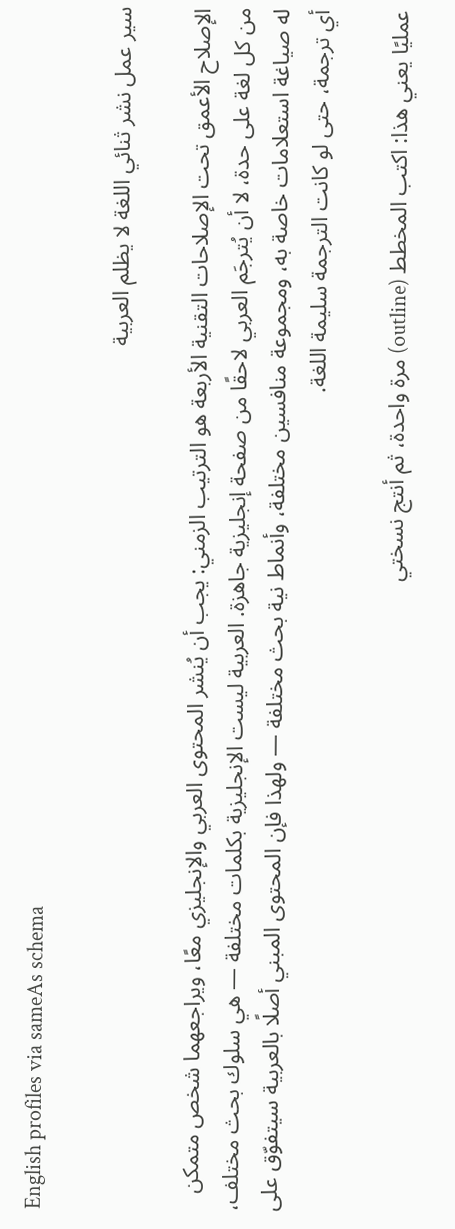English profiles via sameAs schema

سير عمل نشر ثنائي اللغة لا يظلم العربية

الإصلاح الأعمق تحت الإصلاحات التقنية الأربعة هو الترتيب الزمني: يجب أن يُنشر المحتوى العربي والإنجليزي معًا، ويراجعهما شخص متمكن من كل لغة على حدة، لا أن يُترجَم العربي لاحقًا من صفحة إنجليزية جاهزة. العربية ليست الإنجليزية بكلمات مختلفة — هي سلوك بحث مختلف، له صياغة استعلامات خاصة به، ومجموعة منافسين مختلفة، وأنماط نية بحث مختلفة — ولهذا فإن المحتوى المبني أصلًا بالعربية سيتفوّق على أي ترجمة، حتى لو كانت الترجمة سليمة اللغة.

عمليًا يعني هذا: اكتب المخطط (outline) مرة واحدة، ثم أنتج نسختي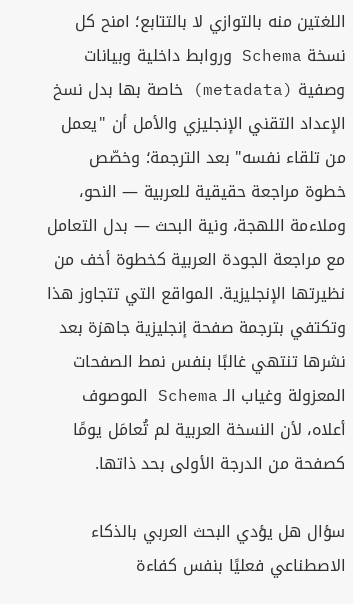اللغتين منه بالتوازي لا بالتتابع؛ امنح كل نسخة Schema وروابط داخلية وبيانات وصفية (metadata) خاصة بها بدل نسخ الإعداد التقني الإنجليزي والأمل أن "يعمل من تلقاء نفسه" بعد الترجمة؛ وخصّص خطوة مراجعة حقيقية للعربية — النحو، وملاءمة اللهجة، ونية البحث — بدل التعامل مع مراجعة الجودة العربية كخطوة أخف من نظيرتها الإنجليزية. المواقع التي تتجاوز هذا وتكتفي بترجمة صفحة إنجليزية جاهزة بعد نشرها تنتهي غالبًا بنفس نمط الصفحات المعزولة وغياب الـ Schema الموصوف أعلاه، لأن النسخة العربية لم تُعامَل يومًا كصفحة من الدرجة الأولى بحد ذاتها.

سؤال هل يؤدي البحث العربي بالذكاء الاصطناعي فعليًا بنفس كفاءة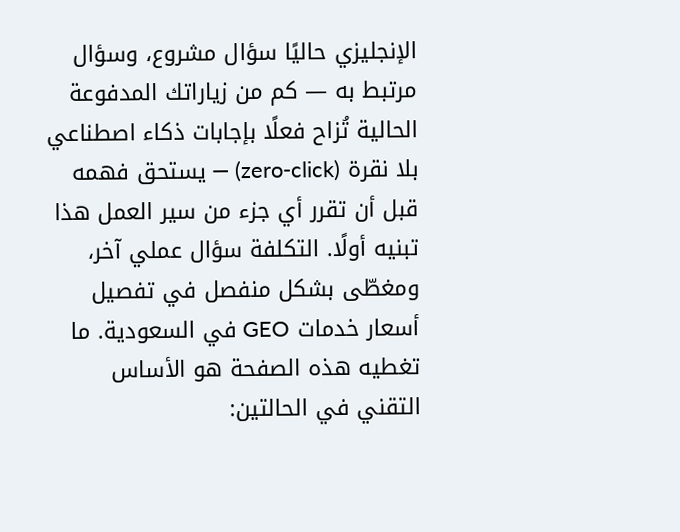الإنجليزي حاليًا سؤال مشروع، وسؤال مرتبط به — كم من زياراتك المدفوعة الحالية تُزاح فعلًا بإجابات ذكاء اصطناعي بلا نقرة (zero-click) — يستحق فهمه قبل أن تقرر أي جزء من سير العمل هذا تبنيه أولًا. التكلفة سؤال عملي آخر، ومغطّى بشكل منفصل في تفصيل أسعار خدمات GEO في السعودية. ما تغطيه هذه الصفحة هو الأساس التقني في الحالتين: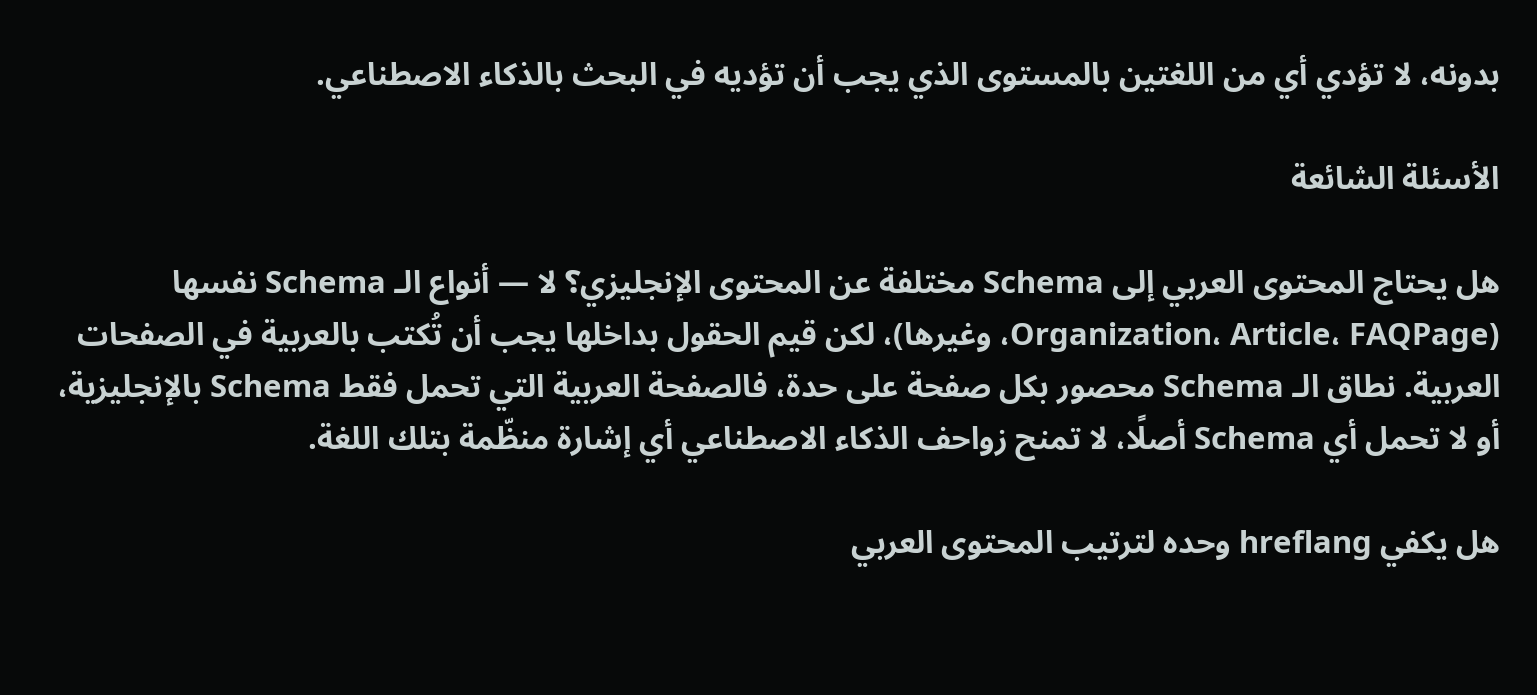بدونه، لا تؤدي أي من اللغتين بالمستوى الذي يجب أن تؤديه في البحث بالذكاء الاصطناعي.

الأسئلة الشائعة

هل يحتاج المحتوى العربي إلى Schema مختلفة عن المحتوى الإنجليزي؟ لا — أنواع الـ Schema نفسها (Organization، Article، FAQPage، وغيرها)، لكن قيم الحقول بداخلها يجب أن تُكتب بالعربية في الصفحات العربية. نطاق الـ Schema محصور بكل صفحة على حدة، فالصفحة العربية التي تحمل فقط Schema بالإنجليزية، أو لا تحمل أي Schema أصلًا، لا تمنح زواحف الذكاء الاصطناعي أي إشارة منظّمة بتلك اللغة.

هل يكفي hreflang وحده لترتيب المحتوى العربي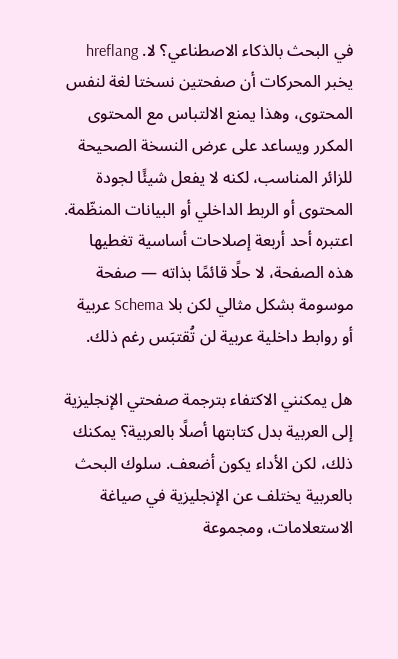في البحث بالذكاء الاصطناعي؟ لا. hreflang يخبر المحركات أن صفحتين نسختا لغة لنفس المحتوى، وهذا يمنع الالتباس مع المحتوى المكرر ويساعد على عرض النسخة الصحيحة للزائر المناسب، لكنه لا يفعل شيئًا لجودة المحتوى أو الربط الداخلي أو البيانات المنظّمة. اعتبره أحد أربعة إصلاحات أساسية تغطيها هذه الصفحة، لا حلًا قائمًا بذاته — صفحة موسومة بشكل مثالي لكن بلا Schema عربية أو روابط داخلية عربية لن تُقتبَس رغم ذلك.

هل يمكنني الاكتفاء بترجمة صفحتي الإنجليزية إلى العربية بدل كتابتها أصلًا بالعربية؟ يمكنك ذلك، لكن الأداء يكون أضعف. سلوك البحث بالعربية يختلف عن الإنجليزية في صياغة الاستعلامات، ومجموعة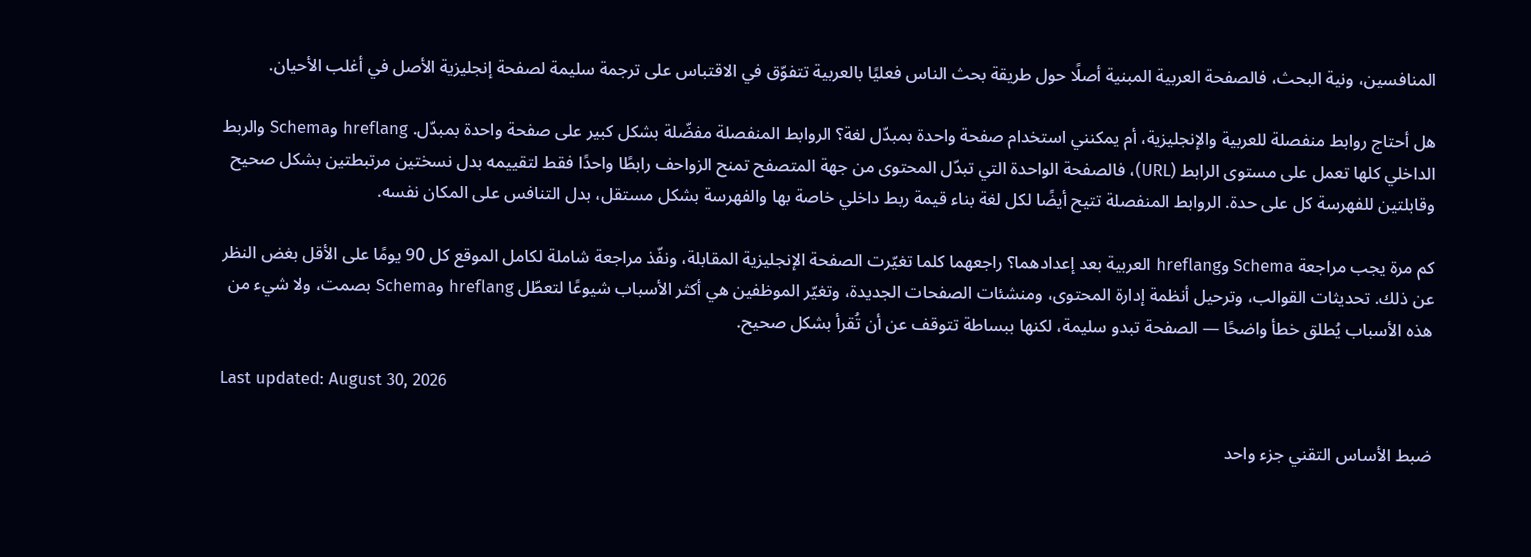المنافسين، ونية البحث، فالصفحة العربية المبنية أصلًا حول طريقة بحث الناس فعليًا بالعربية تتفوّق في الاقتباس على ترجمة سليمة لصفحة إنجليزية الأصل في أغلب الأحيان.

هل أحتاج روابط منفصلة للعربية والإنجليزية، أم يمكنني استخدام صفحة واحدة بمبدّل لغة؟ الروابط المنفصلة مفضّلة بشكل كبير على صفحة واحدة بمبدّل. hreflang وSchema والربط الداخلي كلها تعمل على مستوى الرابط (URL)، فالصفحة الواحدة التي تبدّل المحتوى من جهة المتصفح تمنح الزواحف رابطًا واحدًا فقط لتقييمه بدل نسختين مرتبطتين بشكل صحيح وقابلتين للفهرسة كل على حدة. الروابط المنفصلة تتيح أيضًا لكل لغة بناء قيمة ربط داخلي خاصة بها والفهرسة بشكل مستقل، بدل التنافس على المكان نفسه.

كم مرة يجب مراجعة Schema وhreflang العربية بعد إعدادهما؟ راجعهما كلما تغيّرت الصفحة الإنجليزية المقابلة، ونفّذ مراجعة شاملة لكامل الموقع كل 90 يومًا على الأقل بغض النظر عن ذلك. تحديثات القوالب، وترحيل أنظمة إدارة المحتوى، ومنشئات الصفحات الجديدة، وتغيّر الموظفين هي أكثر الأسباب شيوعًا لتعطّل hreflang وSchema بصمت، ولا شيء من هذه الأسباب يُطلق خطأ واضحًا — الصفحة تبدو سليمة، لكنها ببساطة تتوقف عن أن تُقرأ بشكل صحيح.

Last updated: August 30, 2026

ضبط الأساس التقني جزء واحد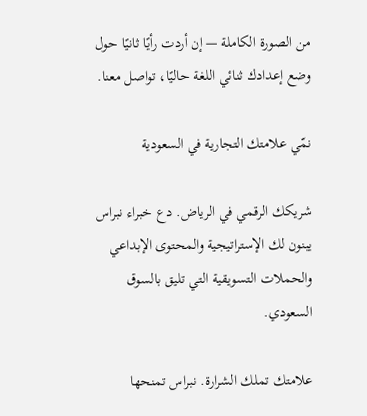من الصورة الكاملة — إن أردت رأيًا ثانيًا حول وضع إعدادك ثنائي اللغة حاليًا، تواصل معنا.

نمّي علامتك التجارية في السعودية

شريكك الرقمي في الرياض. دع خبراء نبراس يبنون لك الإستراتيجية والمحتوى الإبداعي والحملات التسويقية التي تليق بالسوق السعودي.

علامتك تملك الشرارة. نبراس تمنحها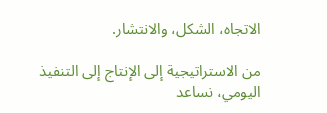الاتجاه، الشكل، والانتشار.

من الاستراتيجية إلى الإنتاج إلى التنفيذ اليومي، نساعد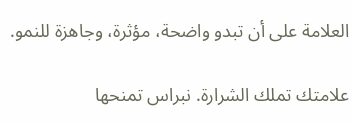العلامة على أن تبدو واضحة، مؤثرة، وجاهزة للنمو.

علامتك تملك الشرارة. نبراس تمنحها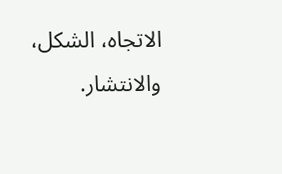الاتجاه، الشكل، والانتشار.